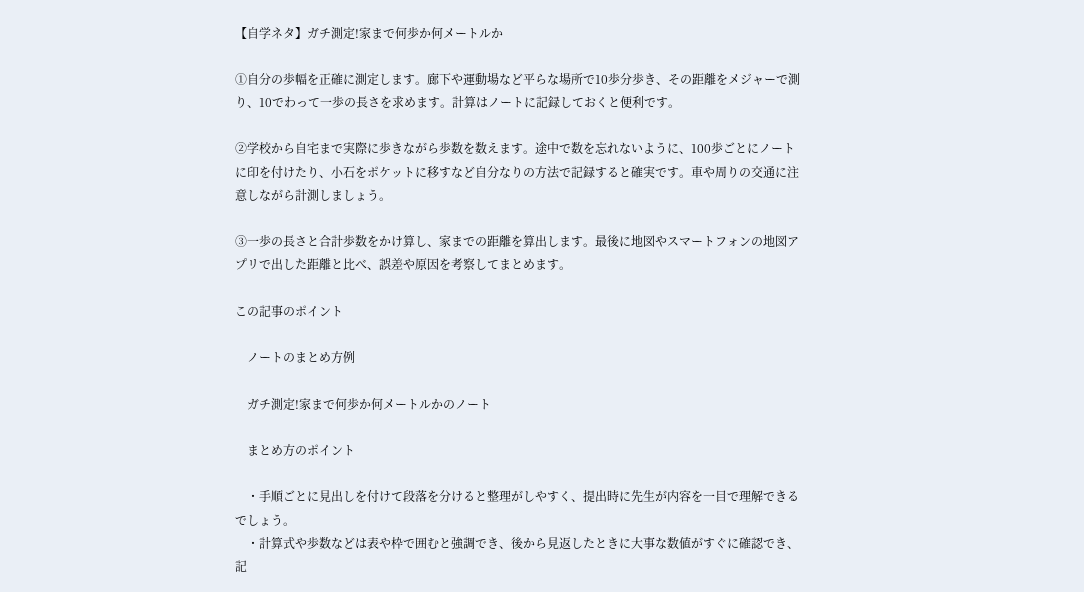【自学ネタ】ガチ測定!家まで何歩か何メートルか

①自分の歩幅を正確に測定します。廊下や運動場など平らな場所で10歩分歩き、その距離をメジャーで測り、10でわって一歩の長さを求めます。計算はノートに記録しておくと便利です。

②学校から自宅まで実際に歩きながら歩数を数えます。途中で数を忘れないように、100歩ごとにノートに印を付けたり、小石をポケットに移すなど自分なりの方法で記録すると確実です。車や周りの交通に注意しながら計測しましょう。

③一歩の長さと合計歩数をかけ算し、家までの距離を算出します。最後に地図やスマートフォンの地図アプリで出した距離と比べ、誤差や原因を考察してまとめます。

この記事のポイント

    ノートのまとめ方例

    ガチ測定!家まで何歩か何メートルかのノート

    まとめ方のポイント

    ・手順ごとに見出しを付けて段落を分けると整理がしやすく、提出時に先生が内容を一目で理解できるでしょう。
    ・計算式や歩数などは表や枠で囲むと強調でき、後から見返したときに大事な数値がすぐに確認でき、記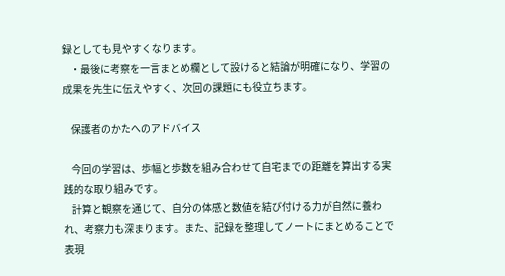録としても見やすくなります。
    ・最後に考察を一言まとめ欄として設けると結論が明確になり、学習の成果を先生に伝えやすく、次回の課題にも役立ちます。

    保護者のかたへのアドバイス

    今回の学習は、歩幅と歩数を組み合わせて自宅までの距離を算出する実践的な取り組みです。
    計算と観察を通じて、自分の体感と数値を結び付ける力が自然に養われ、考察力も深まります。また、記録を整理してノートにまとめることで表現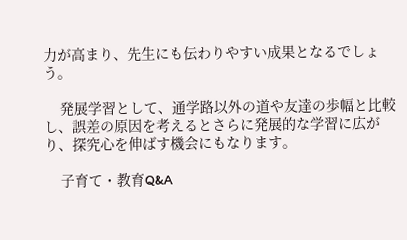力が高まり、先生にも伝わりやすい成果となるでしょう。

    発展学習として、通学路以外の道や友達の歩幅と比較し、誤差の原因を考えるとさらに発展的な学習に広がり、探究心を伸ばす機会にもなります。

    子育て・教育Q&A